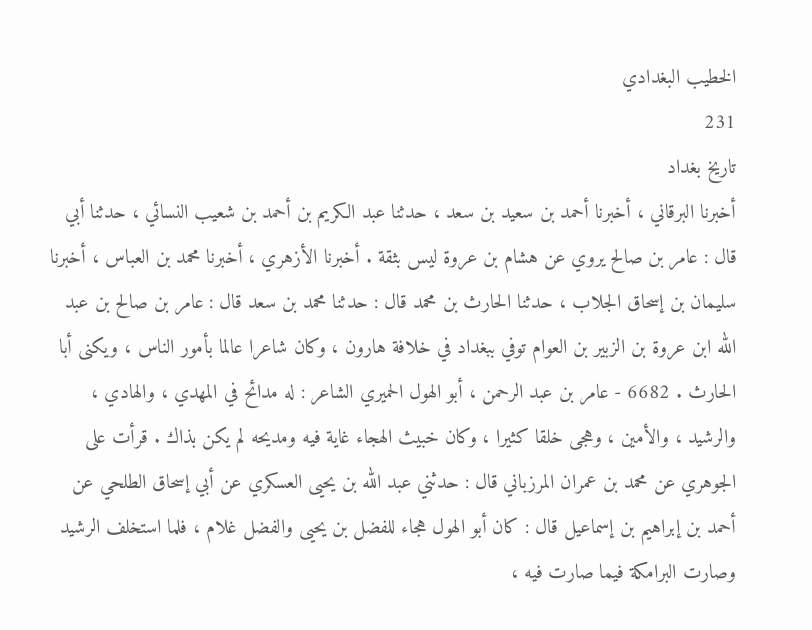الخطيب البغدادي
231
تاريخ بغداد
أخبرنا البرقاني ، أخبرنا أحمد بن سعيد بن سعد ، حدثنا عبد الكريم بن أحمد بن شعيب النسائي ، حدثنا أبي قال : عامر بن صالح يروي عن هشام بن عروة ليس بثقة . أخبرنا الأزهري ، أخبرنا محمد بن العباس ، أخبرنا سليمان بن إسحاق الجلاب ، حدثنا الحارث بن محمد قال : حدثنا محمد بن سعد قال : عامر بن صالح بن عبد الله ابن عروة بن الزبير بن العوام توفي ببغداد في خلافة هارون ، وكان شاعرا عالما بأمور الناس ، ويكنى أبا الحارث . 6682 - عامر بن عبد الرحمن ، أبو الهول الحميري الشاعر : له مدائح في المهدي ، والهادي ، والرشيد ، والأمين ، وهجى خلقا كثيرا ، وكان خبيث الهجاء غاية فيه ومديحه لم يكن بذاك . قرأت على الجوهري عن محمد بن عمران المرزباني قال : حدثني عبد الله بن يحيى العسكري عن أبي إسحاق الطلحي عن أحمد بن إبراهيم بن إسماعيل قال : كان أبو الهول هجاء للفضل بن يحيى والفضل غلام ، فلما استخلف الرشيد وصارت البرامكة فيما صارت فيه ،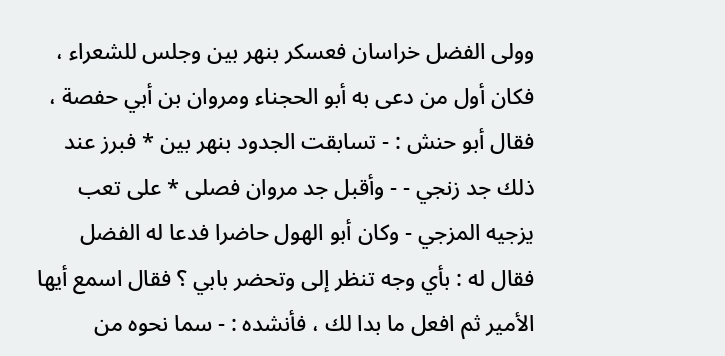وولى الفضل خراسان فعسكر بنهر بين وجلس للشعراء ، فكان أول من دعى به أبو الحجناء ومروان بن أبي حفصة ، فقال أبو حنش : - تسابقت الجدود بنهر بين * فبرز عند ذلك جد زنجي - - وأقبل جد مروان فصلى * على تعب يزجيه المزجي - وكان أبو الهول حاضرا فدعا له الفضل فقال له : بأي وجه تنظر إلى وتحضر بابي ؟ فقال اسمع أيها الأمير ثم افعل ما بدا لك ، فأنشده : - سما نحوه من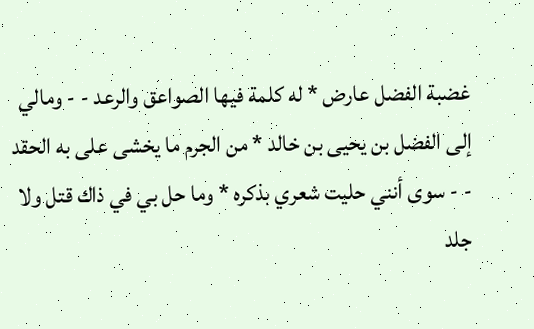غضبة الفضل عارض * له كلمة فيها الصواعق والرعد - - ومالي إلى الفضل بن يحيى بن خالد * من الجرم ما يخشى على به الحقد - - سوى أنني حليت شعري بذكره * وما حل بي في ذاك قتل ولا جلد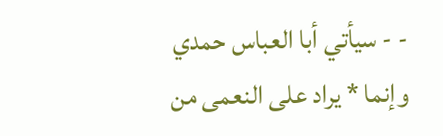- - سيأتي أبا العباس حمدي وإنما * يراد على النعمى من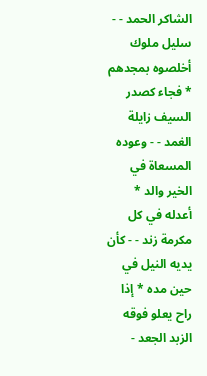الشاكر الحمد - - سليل ملوك أخلصوه بمجدهم * فجاء كصدر السيف زايلة الغمد - - وعوده المسعاة في الخير والد * أعدله في كل مكرمة زند - - كأن يديه النيل في حين مده * إذا راح يعلو فوقه الزبد الجعد -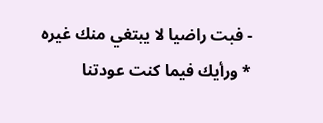- فبت راضيا لا يبتغي منك غيره * ورأيك فيما كنت عودتنا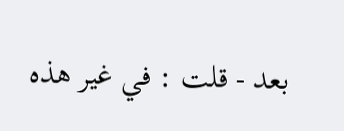بعد - قلت : في غير هذه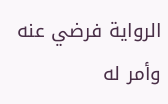الرواية فرضي عنه وأمر له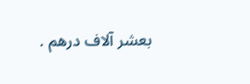بعشر آلاف درهم .